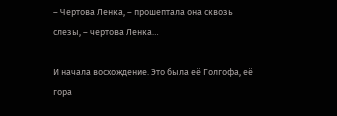– Чертова Ленка, – прошептала она сквозь слезы, – чертова Ленка…

И начала восхождение. Это была её Голгофа, её гора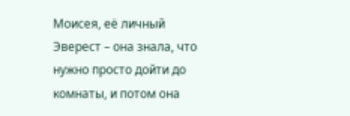Моисея, её личный Эверест – она знала, что нужно просто дойти до комнаты, и потом она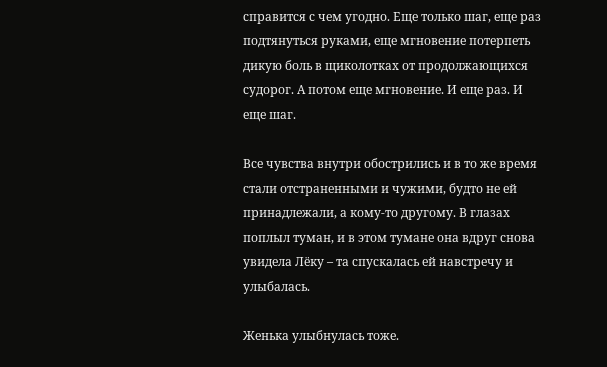справится с чем угодно. Еще только шаг, еще раз подтянуться руками, еще мгновение потерпеть дикую боль в щиколотках от продолжающихся судорог. А потом еще мгновение. И еще раз. И еще шаг.

Все чувства внутри обострились и в то же время стали отстраненными и чужими, будто не ей принадлежали, а кому-то другому. В глазах поплыл туман, и в этом тумане она вдруг снова увидела Лёку – та спускалась ей навстречу и улыбалась.

Женька улыбнулась тоже.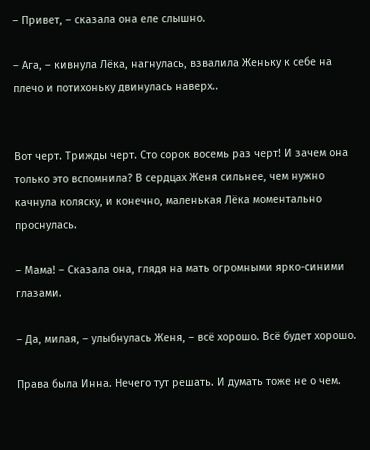– Привет, – сказала она еле слышно.

– Ага, – кивнула Лёка, нагнулась, взвалила Женьку к себе на плечо и потихоньку двинулась наверх..


Вот черт. Трижды черт. Сто сорок восемь раз черт! И зачем она только это вспомнила? В сердцах Женя сильнее, чем нужно качнула коляску, и конечно, маленькая Лёка моментально проснулась.

– Мама! – Сказала она, глядя на мать огромными ярко-синими глазами.

– Да, милая, – улыбнулась Женя, – всё хорошо. Всё будет хорошо.

Права была Инна. Нечего тут решать. И думать тоже не о чем.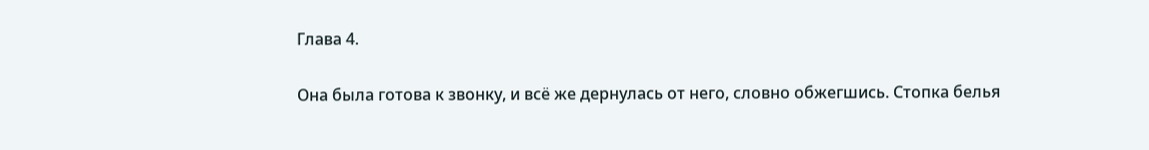Глава 4.

Она была готова к звонку, и всё же дернулась от него, словно обжегшись. Стопка белья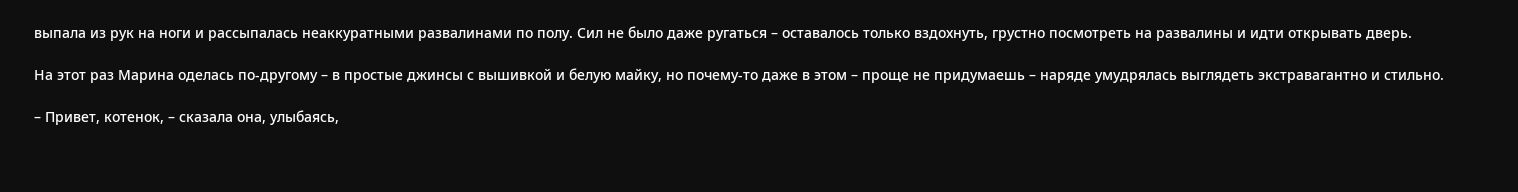выпала из рук на ноги и рассыпалась неаккуратными развалинами по полу. Сил не было даже ругаться – оставалось только вздохнуть, грустно посмотреть на развалины и идти открывать дверь.

На этот раз Марина оделась по-другому – в простые джинсы с вышивкой и белую майку, но почему-то даже в этом – проще не придумаешь – наряде умудрялась выглядеть экстравагантно и стильно.

– Привет, котенок, – сказала она, улыбаясь,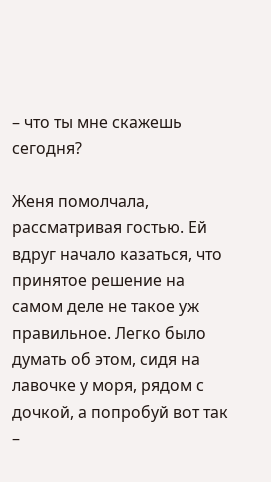– что ты мне скажешь сегодня?

Женя помолчала, рассматривая гостью. Ей вдруг начало казаться, что принятое решение на самом деле не такое уж правильное. Легко было думать об этом, сидя на лавочке у моря, рядом с дочкой, а попробуй вот так –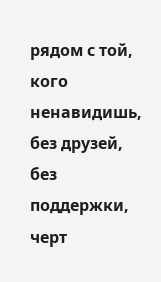рядом с той, кого ненавидишь, без друзей, без поддержки, черт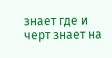знает где и черт знает на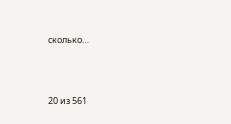сколько…



20 из 561